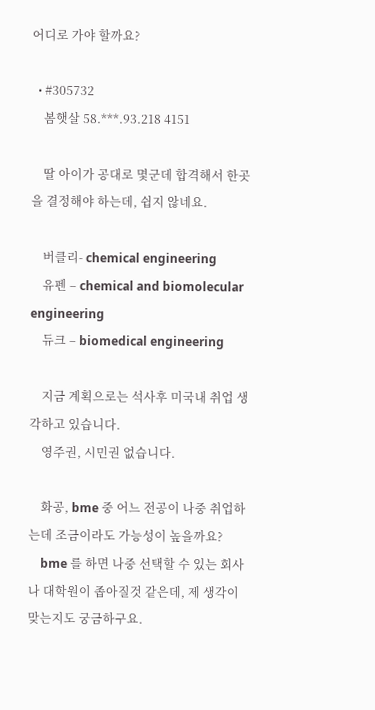어디로 가야 할까요?

  • #305732
    봄햇살 58.***.93.218 4151

    딸 아이가 공대로 몇군데 합격해서 한곳을 결정해야 하는데, 쉽지 않네요.

    버클리- chemical engineering
    유펜 – chemical and biomolecular engineering
    듀크 – biomedical engineering

    지금 계획으로는 석사후 미국내 취업 생각하고 있습니다.
    영주권, 시민권 없습니다.

    화공, bme 중 어느 전공이 나중 취업하는데 조금이라도 가능성이 높을까요?
    bme 를 하면 나중 선택할 수 있는 회사나 대학원이 좁아질것 같은데, 제 생각이 맞는지도 궁금하구요.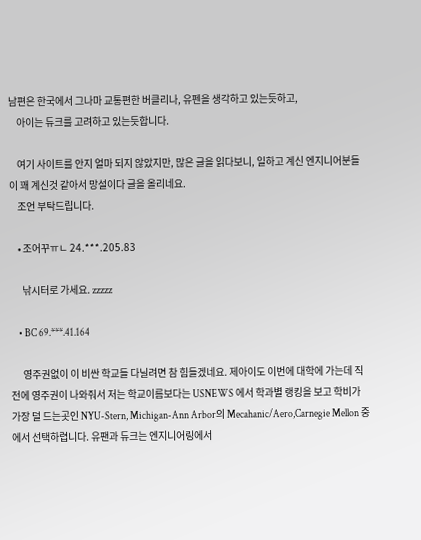남편은 한국에서 그나마 교통편한 버클리나, 유펜을 생각하고 있는듯하고,
    아이는 듀크를 고려하고 있는듯합니다.

    여기 사이트를 안지 얼마 되지 않았지만, 많은 글을 읽다보니, 일하고 계신 엔지니어분들이 꽤 계신것 같아서 망설이다 글을 올리네요.
    조언 부탁드립니다.

    • 조어꾸ㅠㄴ 24.***.205.83

      낚시터로 가세요. zzzzz

    • BC 69.***.41.164

      영주권없이 이 비싼 학교들 다닐려면 참 힘들겠네요. 제아이도 이번에 대학에 가는데 직전에 영주권이 나와줘서 저는 학교이름보다는 USNEWS 에서 학과별 랭킹을 보고 학비가 가장 덜 드는곳인 NYU-Stern, Michigan-Ann Arbor의 Mecahanic/Aero,Carnegie Mellon 중에서 선택하렵니다. 유팬과 듀크는 엔지니어링에서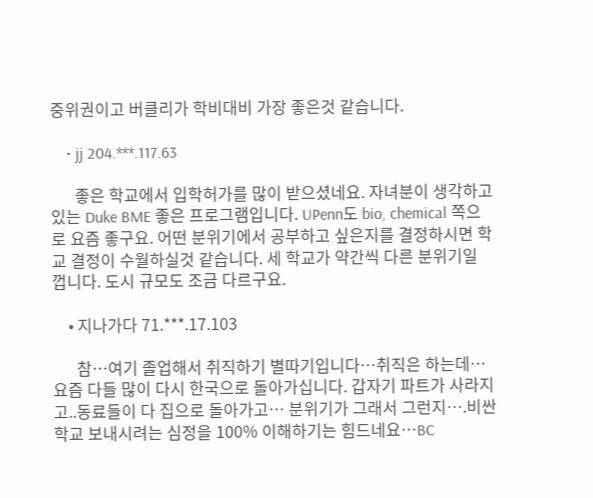중위권이고 버클리가 학비대비 가장 좋은것 같습니다.

    • jj 204.***.117.63

      좋은 학교에서 입학허가를 많이 받으셨네요. 자녀분이 생각하고 있는 Duke BME 좋은 프로그램입니다. UPenn도 bio, chemical 쪽으로 요즘 좋구요. 어떤 분위기에서 공부하고 싶은지를 결정하시면 학교 결정이 수월하실것 같습니다. 세 학교가 약간씩 다른 분위기일 껍니다. 도시 규모도 조금 다르구요.

    • 지나가다 71.***.17.103

      참…여기 졸업해서 취직하기 별따기입니다…취직은 하는데…요즘 다들 많이 다시 한국으로 돌아가십니다. 갑자기 파트가 사라지고..동료들이 다 집으로 돌아가고… 분위기가 그래서 그런지….비싼 학교 보내시려는 심정을 100% 이해하기는 힘드네요…BC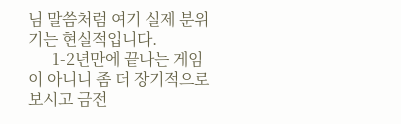님 말씀처럼 여기 실제 분위기는 현실적입니다.
      1-2년만에 끝나는 게임이 아니니 좀 더 장기적으로 보시고 금전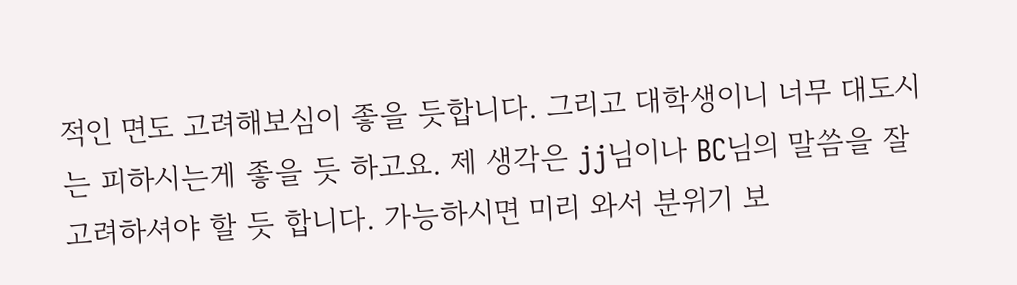적인 면도 고려해보심이 좋을 듯합니다. 그리고 대학생이니 너무 대도시는 피하시는게 좋을 듯 하고요. 제 생각은 jj님이나 BC님의 말씀을 잘 고려하셔야 할 듯 합니다. 가능하시면 미리 와서 분위기 보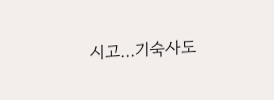시고…기숙사도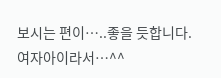보시는 편이…..좋을 듯합니다. 여자아이라서…^^